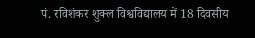पं. रविशंकर शुक्ल विश्वविद्यालय में 18 दिवसीय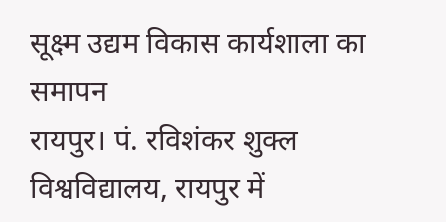सूक्ष्म उद्यम विकास कार्यशाला का समापन
रायपुर। पं. रविशंकर शुक्ल विश्वविद्यालय, रायपुर में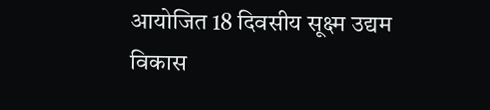आयोजित 18 दिवसीय सूक्ष्म उद्यम विकास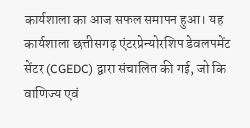कार्यशाला का आज सफल समापन हुआ। यह कार्यशाला छत्तीसगढ़ एंटरप्रेन्योरशिप डेवलपमेंट सेंटर (CGEDC) द्वारा संचालित की गई, जो कि वाणिज्य एवं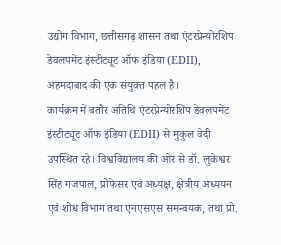उद्योग विभाग, छत्तीसगढ़ शासन तथा एंटरप्रेन्योरशिप डेवलपमेंट इंस्टीट्यूट ऑफ इंडिया (EDII), अहमदाबाद की एक संयुक्त पहल है।
कार्यक्रम में बतौर अतिथि एंटरप्रेन्योरशिप डेवलपमेंट इंस्टीट्यूट ऑफ इंडिया (EDII) से मुकुल वेदी उपस्थित रहे। विश्वविद्यालय की ओर से डॉ. लुकेश्वर सिंह गजपाल, प्रोफेसर एवं अध्यक्ष, क्षेत्रीय अध्ययन एवं शोध विभाग तथा एनएसएस समन्वयक, तथा प्रो.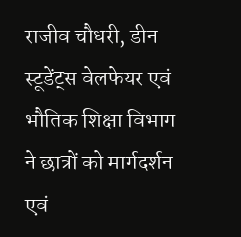राजीव चौधरी, डीन स्टूडेंट्स वेलफेयर एवं भौतिक शिक्षा विभाग ने छात्रों को मार्गदर्शन एवं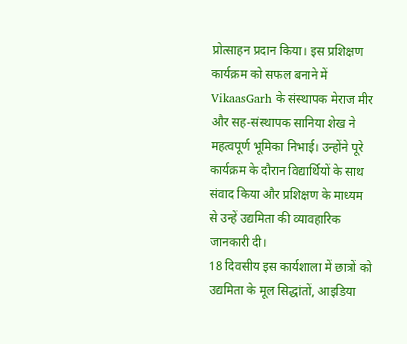प्रोत्साहन प्रदान किया। इस प्रशिक्षण कार्यक्रम को सफल बनाने में VikaasGarh के संस्थापक मेराज मीर और सह-संस्थापक सानिया शेख ने महत्वपूर्ण भूमिका निभाई। उन्होंने पूरे कार्यक्रम के दौरान विद्यार्थियों के साथ संवाद किया और प्रशिक्षण के माध्यम से उन्हें उद्यमिता की व्यावहारिक जानकारी दी।
18 दिवसीय इस कार्यशाला में छात्रों को उद्यमिता के मूल सिद्धांतों, आइडिया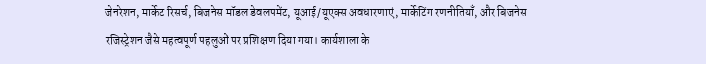जेनरेशन, मार्केट रिसर्च, बिजनेस मॉडल डेवलपमेंट, यूआई/यूएक्स अवधारणाएं, मार्केटिंग रणनीतियाँ, और बिजनेस रजिस्ट्रेशन जैसे महत्वपूर्ण पहलुओं पर प्रशिक्षण दिया गया। कार्यशाला के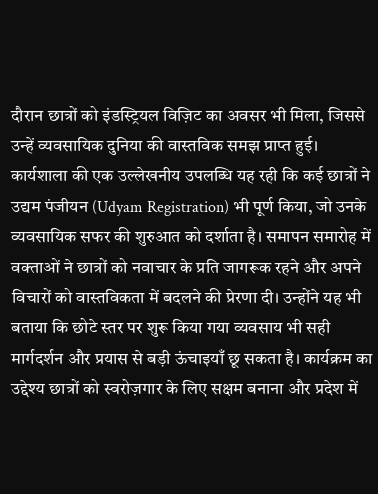दौरान छात्रों को इंडस्ट्रियल विज़िट का अवसर भी मिला, जिससे उन्हें व्यवसायिक दुनिया की वास्तविक समझ प्राप्त हुई।
कार्यशाला की एक उल्लेखनीय उपलब्धि यह रही कि कई छात्रों ने उद्यम पंजीयन (Udyam Registration) भी पूर्ण किया, जो उनके व्यवसायिक सफर की शुरुआत को दर्शाता है। समापन समारोह में वक्ताओं ने छात्रों को नवाचार के प्रति जागरूक रहने और अपने विचारों को वास्तविकता में बदलने की प्रेरणा दी। उन्होंने यह भी बताया कि छोटे स्तर पर शुरू किया गया व्यवसाय भी सही मार्गदर्शन और प्रयास से बड़ी ऊंचाइयाँ छू सकता है। कार्यक्रम का उद्देश्य छात्रों को स्वरोज़गार के लिए सक्षम बनाना और प्रदेश में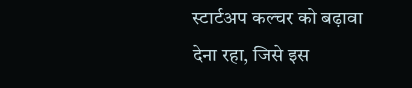स्टार्टअप कल्चर को बढ़ावा देना रहा, जिसे इस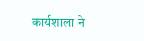कार्यशाला ने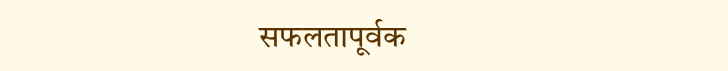सफलतापूर्वक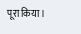पूरा किया।